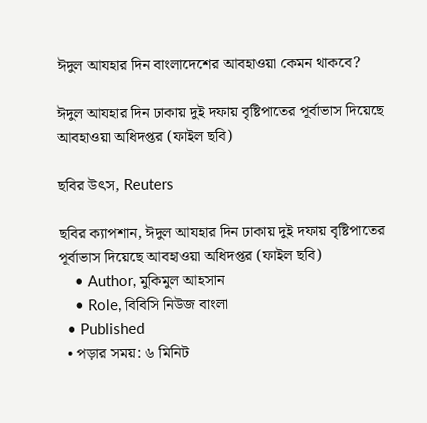ঈদুল আযহার দিন বাংলাদেশের আবহাওয়া কেমন থাকবে?

ঈদুল আযহার দিন ঢাকায় দুই দফায় বৃষ্টিপাতের পূর্বাভাস দিয়েছে আবহাওয়া অধিদপ্তর (ফাইল ছবি)

ছবির উৎস, Reuters

ছবির ক্যাপশান, ঈদুল আযহার দিন ঢাকায় দুই দফায় বৃষ্টিপাতের পূর্বাভাস দিয়েছে আবহাওয়া অধিদপ্তর (ফাইল ছবি)
    • Author, মুকিমুল আহসান
    • Role, বিবিসি নিউজ বাংলা
  • Published
  • পড়ার সময়: ৬ মিনিট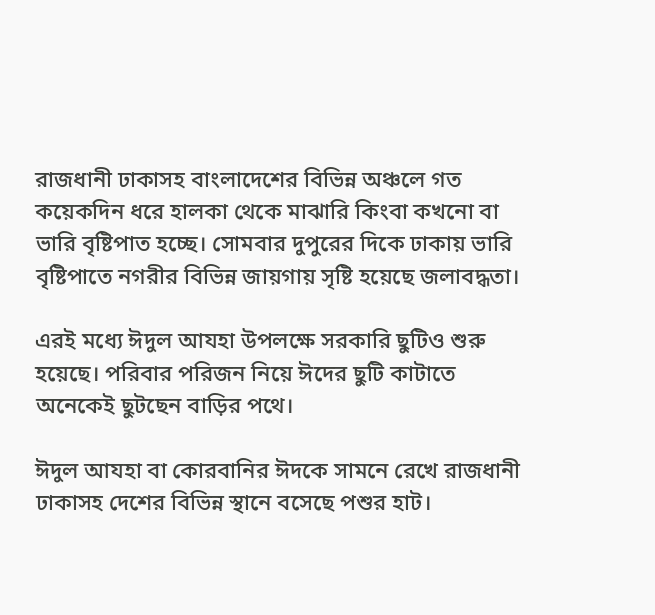রাজধানী ঢাকাসহ বাংলাদেশের বিভিন্ন অঞ্চলে গত কয়েকদিন ধরে হালকা থেকে মাঝারি কিংবা কখনো বা ভারি বৃষ্টিপাত হচ্ছে। সোমবার দুপুরের দিকে ঢাকায় ভারি বৃষ্টিপাতে নগরীর বিভিন্ন জায়গায় সৃষ্টি হয়েছে জলাবদ্ধতা।

এরই মধ্যে ঈদুল আযহা উপলক্ষে সরকারি ছুটিও শুরু হয়েছে। পরিবার পরিজন নিয়ে ঈদের ছুটি কাটাতে অনেকেই ছুটছেন বাড়ির পথে।

ঈদুল আযহা বা কোরবানির ঈদকে সামনে রেখে রাজধানী ঢাকাসহ দেশের বিভিন্ন স্থানে বসেছে পশুর হাট।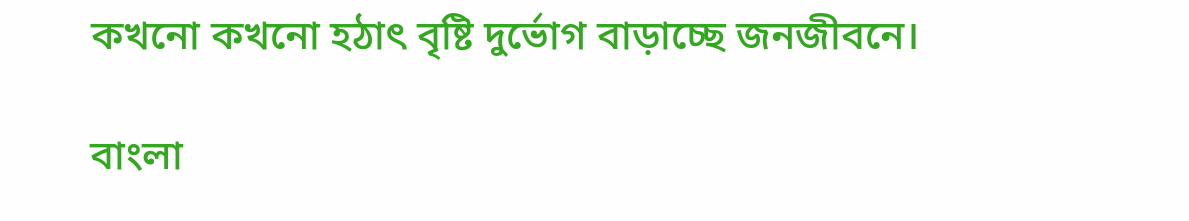কখনো কখনো হঠাৎ বৃষ্টি দুর্ভোগ বাড়াচ্ছে জনজীবনে।

বাংলা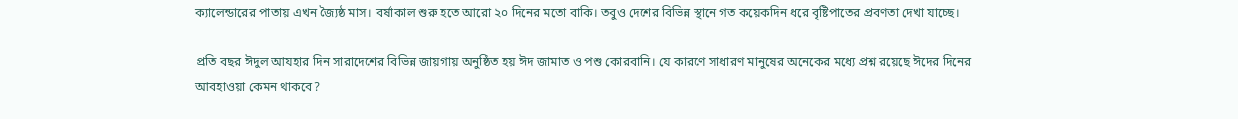ক্যালেন্ডারের পাতায় এখন জ্যৈষ্ঠ মাস। বর্ষাকাল শুরু হতে আরো ২০ দিনের মতো বাকি। তবুও দেশের বিভিন্ন স্থানে গত কয়েকদিন ধরে বৃষ্টিপাতের প্রবণতা দেখা যাচ্ছে।

প্রতি বছর ঈদুল আযহার দিন সারাদেশের বিভিন্ন জায়গায় অনুষ্ঠিত হয় ঈদ জামাত ও পশু কোরবানি। যে কারণে সাধারণ মানুষের অনেকের মধ্যে প্রশ্ন রয়েছে ঈদের দিনের আবহাওয়া কেমন থাকবে?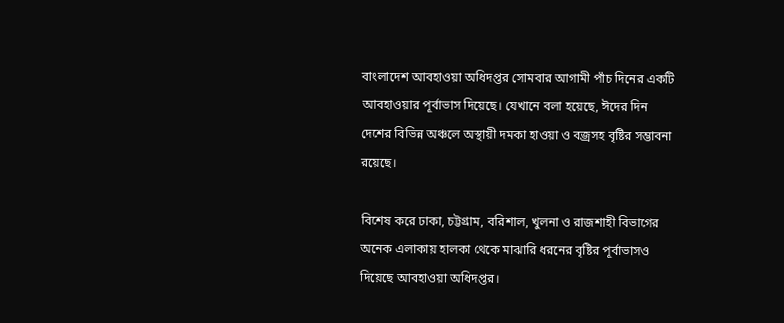বাংলাদেশ আবহাওয়া অধিদপ্তর সোমবার আগামী পাঁচ দিনের একটি আবহাওয়ার পূর্বাভাস দিয়েছে। যেখানে বলা হয়েছে, ঈদের দিন দেশের বিভিন্ন অঞ্চলে অস্থায়ী দমকা হাওয়া ও বজ্রসহ বৃষ্টির সম্ভাবনা রয়েছে।

বিশেষ করে ঢাকা, চট্টগ্রাম, বরিশাল, খুলনা ও রাজশাহী বিভাগের অনেক এলাকায় হালকা থেকে মাঝারি ধরনের বৃষ্টির পূর্বাভাসও দিয়েছে আবহাওয়া অধিদপ্তর।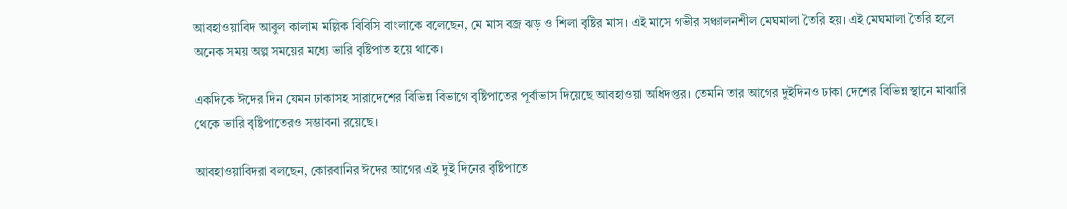আবহাওয়াবিদ আবুল কালাম মল্লিক বিবিসি বাংলাকে বলেছেন, মে মাস বজ্র ঝড় ও শিলা বৃষ্টির মাস। এই মাসে গভীর সঞ্চালনশীল মেঘমালা তৈরি হয়। এই মেঘমালা তৈরি হলে অনেক সময় অল্প সময়ের মধ্যে ভারি বৃষ্টিপাত হয়ে থাকে।

একদিকে ঈদের দিন যেমন ঢাকাসহ সারাদেশের বিভিন্ন বিভাগে বৃষ্টিপাতের পূর্বাভাস দিয়েছে আবহাওয়া অধিদপ্তর। তেমনি তার আগের দুইদিনও ঢাকা দেশের বিভিন্ন স্থানে মাঝারি থেকে ভারি বৃষ্টিপাতেরও সম্ভাবনা রয়েছে।

আবহাওয়াবিদরা বলছেন, কোরবানির ঈদের আগের এই দুই দিনের বৃষ্টিপাতে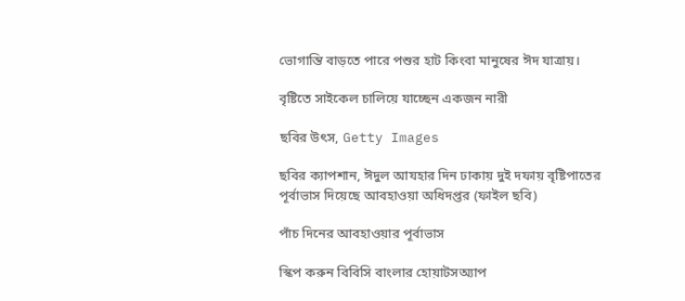ভোগান্তি বাড়তে পারে পশুর হাট কিংবা মানুষের ঈদ যাত্রায়।

বৃষ্টিতে সাইকেল চালিয়ে যাচ্ছেন একজন নারী

ছবির উৎস, Getty Images

ছবির ক্যাপশান, ঈদুল আযহার দিন ঢাকায় দুই দফায় বৃষ্টিপাতের পূর্বাভাস দিয়েছে আবহাওয়া অধিদপ্তর (ফাইল ছবি)

পাঁচ দিনের আবহাওয়ার পূর্বাভাস

স্কিপ করুন বিবিসি বাংলার হোয়াটসঅ্যাপ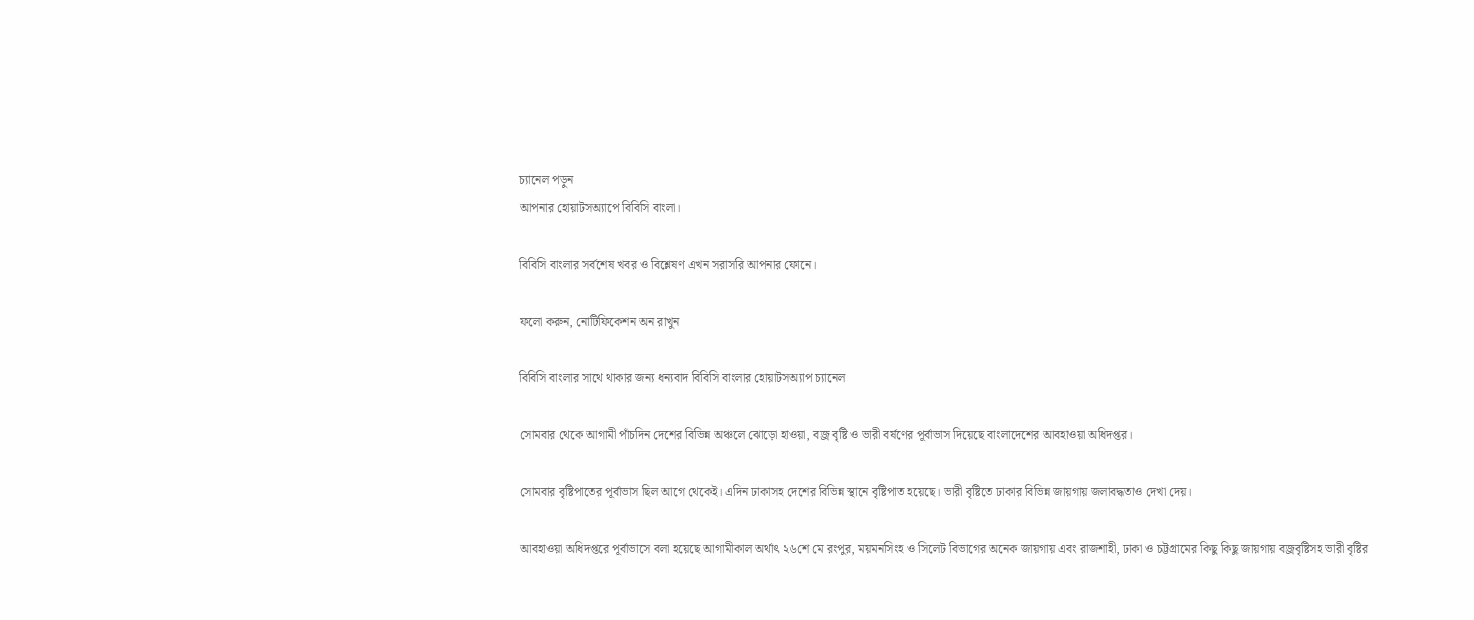চ্যানেল পড়ুন
আপনার হোয়াটসঅ্যাপে বিবিসি বাংলা।

বিবিসি বাংলার সর্বশেষ খবর ও বিশ্লেষণ এখন সরাসরি আপনার ফোনে।

ফলো করুন, নোটিফিকেশন অন রাখুন

বিবিসি বাংলার সাথে থাকার জন্য ধন্যবাদ বিবিসি বাংলার হোয়াটসঅ্যাপ চ্যানেল

সোমবার থেকে আগামী পাঁচদিন দেশের বিভিন্ন অঞ্চলে ঝোড়ো হাওয়া, বজ্র বৃষ্টি ও ভারী বর্ষণের পূর্বাভাস দিয়েছে বাংলাদেশের আবহাওয়া অধিদপ্তর।

সোমবার বৃষ্টিপাতের পূর্বাভাস ছিল আগে থেকেই। এদিন ঢাকাসহ দেশের বিভিন্ন স্থানে বৃষ্টিপাত হয়েছে। ভারী বৃষ্টিতে ঢাকার বিভিন্ন জায়গায় জলাবদ্ধতাও দেখা দেয়।

আবহাওয়া অধিদপ্তরে পূর্বাভাসে বলা হয়েছে আগামীকাল অর্থাৎ ২৬শে মে রংপুর, ময়মনসিংহ ও সিলেট বিভাগের অনেক জায়গায় এবং রাজশাহী, ঢাকা ও চট্টগ্রামের কিছু কিছু জায়গায় বজ্রবৃষ্টিসহ ভারী বৃষ্টির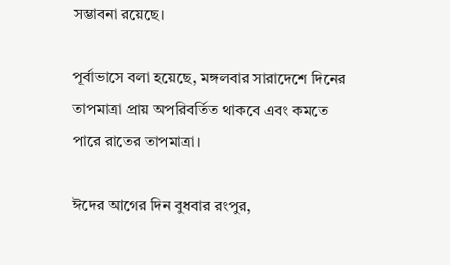সম্ভাবনা রয়েছে।

পূর্বাভাসে বলা হয়েছে, মঙ্গলবার সারাদেশে দিনের তাপমাত্রা প্রায় অপরিবর্তিত থাকবে এবং কমতে পারে রাতের তাপমাত্রা।

ঈদের আগের দিন বুধবার রংপুর,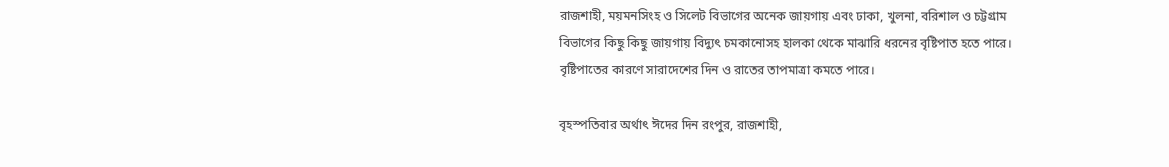রাজশাহী, ময়মনসিংহ ও সিলেট বিভাগের অনেক জায়গায় এবং ঢাকা, খুলনা, বরিশাল ও চট্টগ্রাম বিভাগের কিছু কিছু জায়গায় বিদ্যুৎ চমকানোসহ হালকা থেকে মাঝারি ধরনের বৃষ্টিপাত হতে পারে। বৃষ্টিপাতের কারণে সারাদেশের দিন ও রাতের তাপমাত্রা কমতে পারে।

বৃহস্পতিবার অর্থাৎ ঈদের দিন রংপুর, রাজশাহী,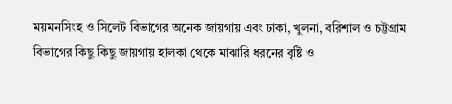ময়মনসিংহ ও সিলেট বিভাগের অনেক জায়গায় এবং ঢাকা, খুলনা, বরিশাল ও চট্টগ্রাম বিভাগের কিছু কিছু জায়গায় হালকা থেকে মাঝারি ধরনের বৃষ্টি ও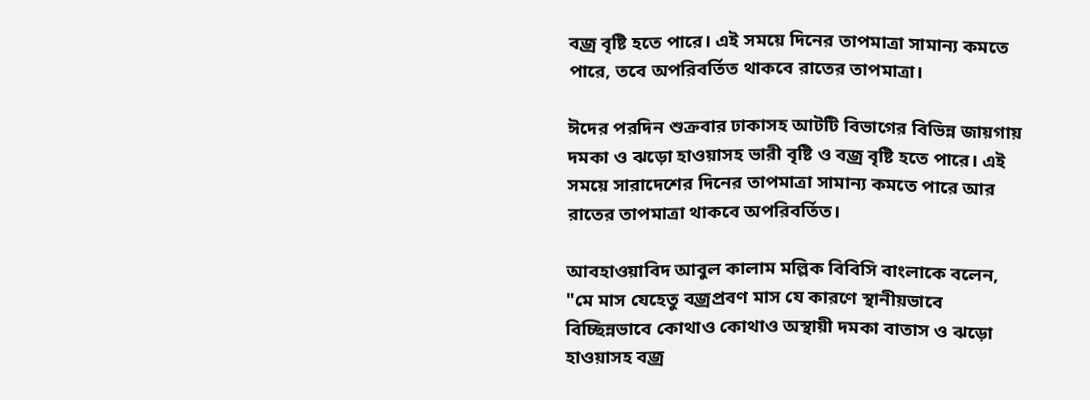বজ্র বৃষ্টি হতে পারে। এই সময়ে দিনের তাপমাত্রা সামান্য কমতে পারে, তবে অপরিবর্তিত থাকবে রাতের তাপমাত্রা।

ঈদের পরদিন শুক্রবার ঢাকাসহ আটটি বিভাগের বিভিন্ন জায়গায় দমকা ও ঝড়ো হাওয়াসহ ভারী বৃষ্টি ও বজ্র বৃষ্টি হতে পারে। এই সময়ে সারাদেশের দিনের তাপমাত্রা সামান্য কমতে পারে আর রাতের তাপমাত্রা থাকবে অপরিবর্তিত।

আবহাওয়াবিদ আবুল কালাম মল্লিক বিবিসি বাংলাকে বলেন, "মে মাস যেহেতু বজ্রপ্রবণ মাস যে কারণে স্থানীয়ভাবে বিচ্ছিন্নভাবে কোথাও কোথাও অস্থায়ী দমকা বাতাস ও ঝড়ো হাওয়াসহ বজ্র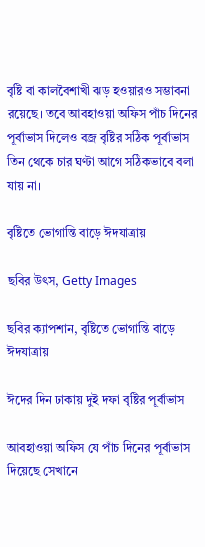বৃষ্টি বা কালবৈশাখী ঝড় হওয়ারও সম্ভাবনা রয়েছে। তবে আবহাওয়া অফিস পাঁচ দিনের পূর্বাভাস দিলেও বজ্র বৃষ্টির সঠিক পূর্বাভাস তিন থেকে চার ঘণ্টা আগে সঠিকভাবে বলা যায় না।

বৃষ্টিতে ভোগান্তি বাড়ে ঈদযাত্রায়

ছবির উৎস, Getty Images

ছবির ক্যাপশান, বৃষ্টিতে ভোগান্তি বাড়ে ঈদযাত্রায়

ঈদের দিন ঢাকায় দুই দফা বৃষ্টির পূর্বাভাস

আবহাওয়া অফিস যে পাঁচ দিনের পূর্বাভাস দিয়েছে সেখানে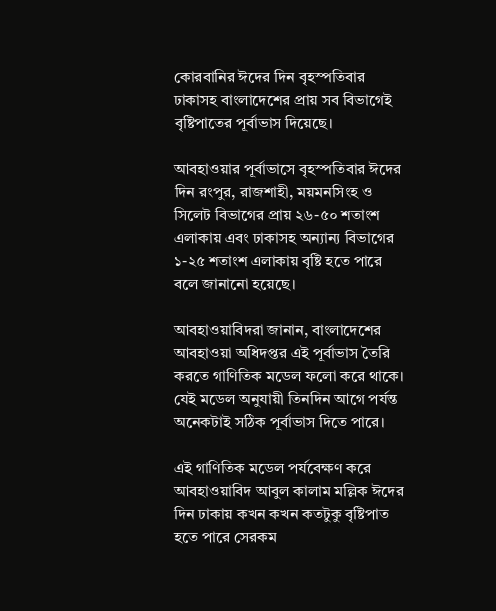কোরবানির ঈদের দিন বৃহস্পতিবার ঢাকাসহ বাংলাদেশের প্রায় সব বিভাগেই বৃষ্টিপাতের পূর্বাভাস দিয়েছে।

আবহাওয়ার পূর্বাভাসে বৃহস্পতিবার ঈদের দিন রংপুর, রাজশাহী, ময়মনসিংহ ও সিলেট বিভাগের প্রায় ২৬-৫০ শতাংশ এলাকায় এবং ঢাকাসহ অন্যান্য বিভাগের ১-২৫ শতাংশ এলাকায় বৃষ্টি হতে পারে বলে জানানো হয়েছে।

আবহাওয়াবিদরা জানান, বাংলাদেশের আবহাওয়া অধিদপ্তর এই পূর্বাভাস তৈরি করতে গাণিতিক মডেল ফলো করে থাকে। যেই মডেল অনুযায়ী তিনদিন আগে পর্যন্ত অনেকটাই সঠিক পূর্বাভাস দিতে পারে।

এই গাণিতিক মডেল পর্যবেক্ষণ করে আবহাওয়াবিদ আবুল কালাম মল্লিক ঈদের দিন ঢাকায় কখন কখন কতটুকু বৃষ্টিপাত হতে পারে সেরকম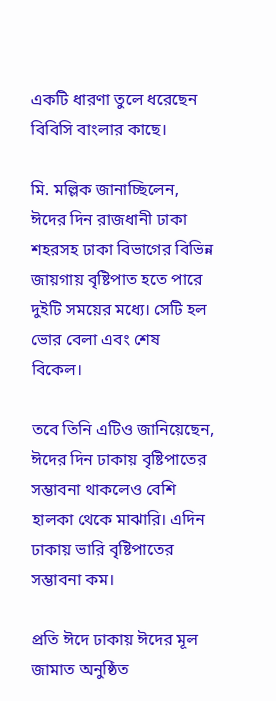একটি ধারণা তুলে ধরেছেন বিবিসি বাংলার কাছে।

মি. মল্লিক জানাচ্ছিলেন, ঈদের দিন রাজধানী ঢাকা শহরসহ ঢাকা বিভাগের বিভিন্ন জায়গায় বৃষ্টিপাত হতে পারে দুইটি সময়ের মধ্যে। সেটি হল ভোর বেলা এবং শেষ বিকেল।

তবে তিনি এটিও জানিয়েছেন, ঈদের দিন ঢাকায় বৃষ্টিপাতের সম্ভাবনা থাকলেও বেশি হালকা থেকে মাঝারি। এদিন ঢাকায় ভারি বৃষ্টিপাতের সম্ভাবনা কম।

প্রতি ঈদে ঢাকায় ঈদের মূল জামাত অনুষ্ঠিত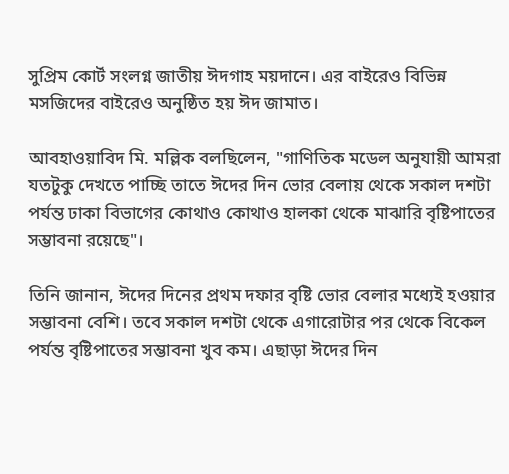সুপ্রিম কোর্ট সংলগ্ন জাতীয় ঈদগাহ ময়দানে। এর বাইরেও বিভিন্ন মসজিদের বাইরেও অনুষ্ঠিত হয় ঈদ জামাত।

আবহাওয়াবিদ মি. মল্লিক বলছিলেন, "গাণিতিক মডেল অনুযায়ী আমরা যতটুকু দেখতে পাচ্ছি তাতে ঈদের দিন ভোর বেলায় থেকে সকাল দশটা পর্যন্ত ঢাকা বিভাগের কোথাও কোথাও হালকা থেকে মাঝারি বৃষ্টিপাতের সম্ভাবনা রয়েছে"।

তিনি জানান, ঈদের দিনের প্রথম দফার বৃষ্টি ভোর বেলার মধ্যেই হওয়ার সম্ভাবনা বেশি। তবে সকাল দশটা থেকে এগারোটার পর থেকে বিকেল পর্যন্ত বৃষ্টিপাতের সম্ভাবনা খুব কম। এছাড়া ঈদের দিন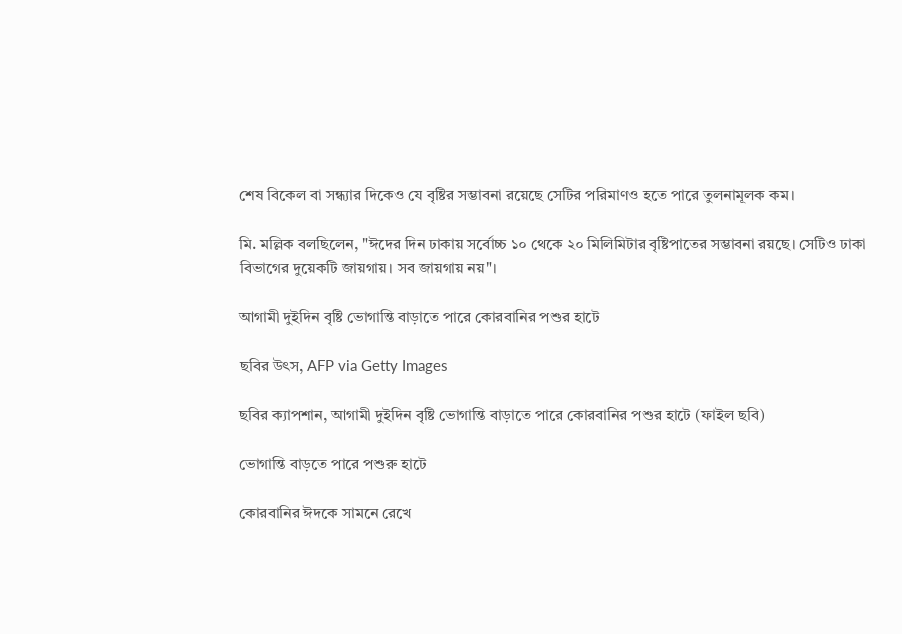শেষ বিকেল বা সন্ধ্যার দিকেও যে বৃষ্টির সম্ভাবনা রয়েছে সেটির পরিমাণও হতে পারে তুলনামূলক কম।

মি. মল্লিক বলছিলেন, "ঈদের দিন ঢাকায় সর্বোচ্চ ১০ থেকে ২০ মিলিমিটার বৃষ্টিপাতের সম্ভাবনা রয়ছে। সেটিও ঢাকা বিভাগের দুয়েকটি জায়গায়। সব জায়গায় নয়"।

আগামী দুইদিন বৃষ্টি ভোগান্তি বাড়াতে পারে কোরবানির পশুর হাটে

ছবির উৎস, AFP via Getty Images

ছবির ক্যাপশান, আগামী দুইদিন বৃষ্টি ভোগান্তি বাড়াতে পারে কোরবানির পশুর হাটে (ফাইল ছবি)

ভোগান্তি বাড়তে পারে পশুরু হাটে

কোরবানির ঈদকে সামনে রেখে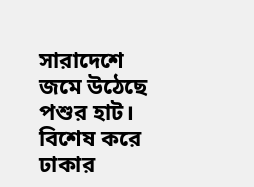সারাদেশে জমে উঠেছে পশুর হাট। বিশেষ করে ঢাকার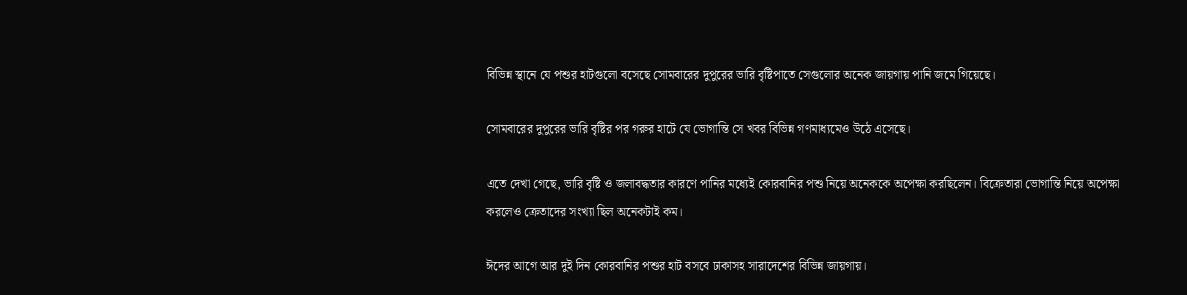বিভিন্ন স্থানে যে পশুর হাটগুলো বসেছে সোমবারের দুপুরের ভারি বৃষ্টিপাতে সেগুলোর অনেক জায়গায় পানি জমে গিয়েছে।

সোমবারের দুপুরের ভারি বৃষ্টির পর গরুর হাটে যে ভোগান্তি সে খবর বিভিন্ন গণমাধ্যমেও উঠে এসেছে।

এতে দেখা গেছে, ভারি বৃষ্টি ও জলাবদ্ধতার কারণে পানির মধ্যেই কোরবানির পশু নিয়ে অনেককে অপেক্ষা করছিলেন। বিক্রেতারা ভোগান্তি নিয়ে অপেক্ষা করলেও ক্রেতাদের সংখ্যা ছিল অনেকটাই কম।

ঈদের আগে আর দুই দিন কোরবানির পশুর হাট বসবে ঢাকাসহ সারাদেশের বিভিন্ন জায়গায়।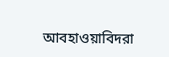আবহাওয়াবিদরা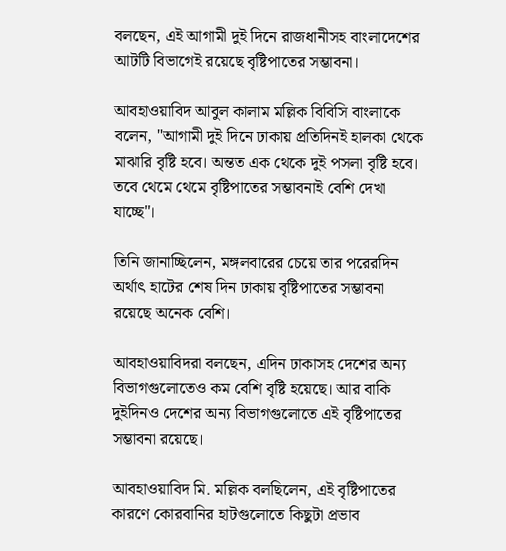বলছেন, এই আগামী দুই দিনে রাজধানীসহ বাংলাদেশের আটটি বিভাগেই রয়েছে বৃষ্টিপাতের সম্ভাবনা।

আবহাওয়াবিদ আবুল কালাম মল্লিক বিবিসি বাংলাকে বলেন, "আগামী দুই দিনে ঢাকায় প্রতিদিনই হালকা থেকে মাঝারি বৃষ্টি হবে। অন্তত এক থেকে দুই পসলা বৃষ্টি হবে। তবে থেমে থেমে বৃষ্টিপাতের সম্ভাবনাই বেশি দেখা যাচ্ছে"।

তিনি জানাচ্ছিলেন, মঙ্গলবারের চেয়ে তার পরেরদিন অর্থাৎ হাটের শেষ দিন ঢাকায় বৃষ্টিপাতের সম্ভাবনা রয়েছে অনেক বেশি।

আবহাওয়াবিদরা বলছেন, এদিন ঢাকাসহ দেশের অন্য বিভাগগুলোতেও কম বেশি বৃষ্টি হয়েছে। আর বাকি দুইদিনও দেশের অন্য বিভাগগুলোতে এই বৃষ্টিপাতের সম্ভাবনা রয়েছে।

আবহাওয়াবিদ মি. মল্লিক বলছিলেন, এই বৃষ্টিপাতের কারণে কোরবানির হাটগুলোতে কিছুটা প্রভাব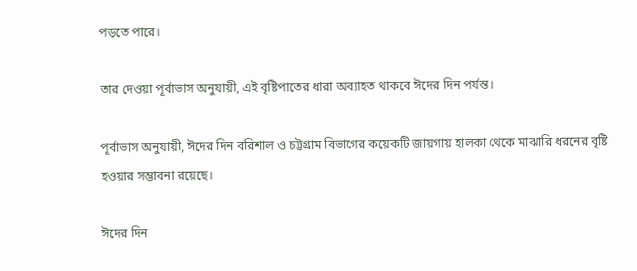পড়তে পারে।

তার দেওয়া পূর্বাভাস অনুযায়ী, এই বৃষ্টিপাতের ধারা অব্যাহত থাকবে ঈদের দিন পর্যন্ত।

পূর্বাভাস অনুযায়ী, ঈদের দিন বরিশাল ও চট্টগ্রাম বিভাগের কয়েকটি জায়গায় হালকা থেকে মাঝারি ধরনের বৃষ্টি হওয়ার সম্ভাবনা রয়েছে।

ঈদের দিন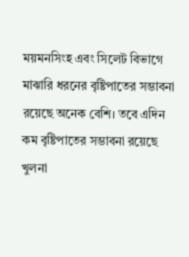ময়মনসিংহ এবং সিলেট বিভাগে মাঝারি ধরনের বৃষ্টিপাতের সম্ভাবনা রয়েছে অনেক বেশি। তবে এদিন কম বৃষ্টিপাতের সম্ভাবনা রয়েছে খুলনা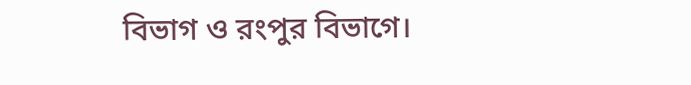বিভাগ ও রংপুর বিভাগে।